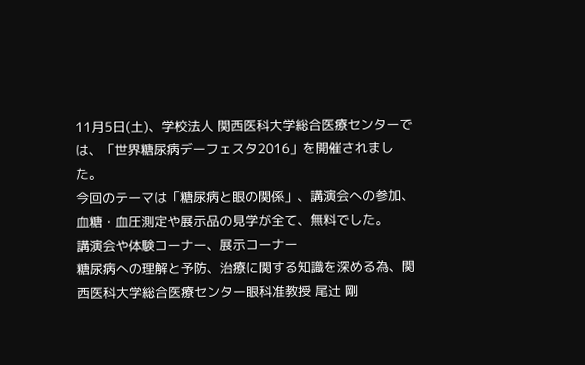11月5日(土)、学校法人 関西医科大学総合医療センターでは、「世界糖尿病デーフェスタ2016」を開催されました。
今回のテーマは「糖尿病と眼の関係」、講演会への参加、血糖・血圧測定や展示品の見学が全て、無料でした。
講演会や体験コーナー、展示コーナー
糖尿病への理解と予防、治療に関する知識を深める為、関西医科大学総合医療センター眼科准教授 尾辻 剛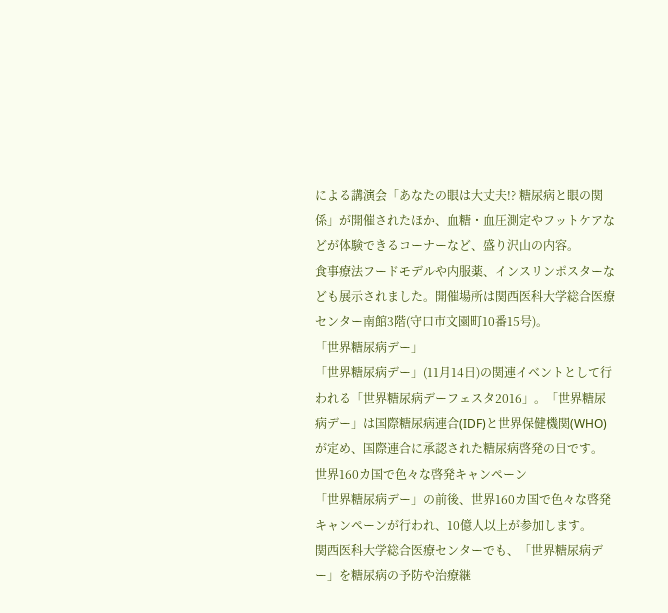による講演会「あなたの眼は大丈夫!? 糖尿病と眼の関係」が開催されたほか、血糖・血圧測定やフットケアなどが体験できるコーナーなど、盛り沢山の内容。
食事療法フードモデルや内服薬、インスリンポスターなども展示されました。開催場所は関西医科大学総合医療センター南館3階(守口市文園町10番15号)。
「世界糖尿病デー」
「世界糖尿病デー」(11月14日)の関連イベントとして行われる「世界糖尿病デーフェスタ2016」。「世界糖尿病デー」は国際糖尿病連合(IDF)と世界保健機関(WHO)が定め、国際連合に承認された糖尿病啓発の日です。
世界160カ国で色々な啓発キャンペーン
「世界糖尿病デー」の前後、世界160カ国で色々な啓発キャンペーンが行われ、10億人以上が参加します。
関西医科大学総合医療センターでも、「世界糖尿病デー」を糖尿病の予防や治療継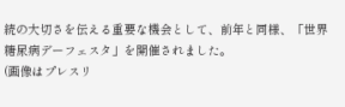続の大切さを伝える重要な機会として、前年と同様、「世界糖尿病デーフェスタ」を開催されました。
(画像はプレスリ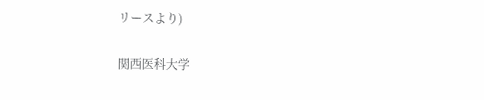リースより)

関西医科大学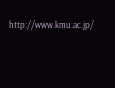http://www.kmu.ac.jp/